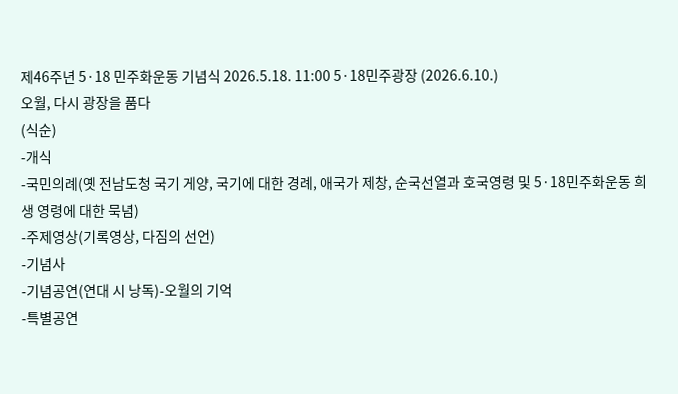제46주년 5·18 민주화운동 기념식 2026.5.18. 11:00 5·18민주광장 (2026.6.10.)
오월, 다시 광장을 품다
(식순)
-개식
-국민의례(옛 전남도청 국기 게양, 국기에 대한 경례, 애국가 제창, 순국선열과 호국영령 및 5·18민주화운동 희생 영령에 대한 묵념)
-주제영상(기록영상, 다짐의 선언)
-기념사
-기념공연(연대 시 낭독)-오월의 기억
-특별공연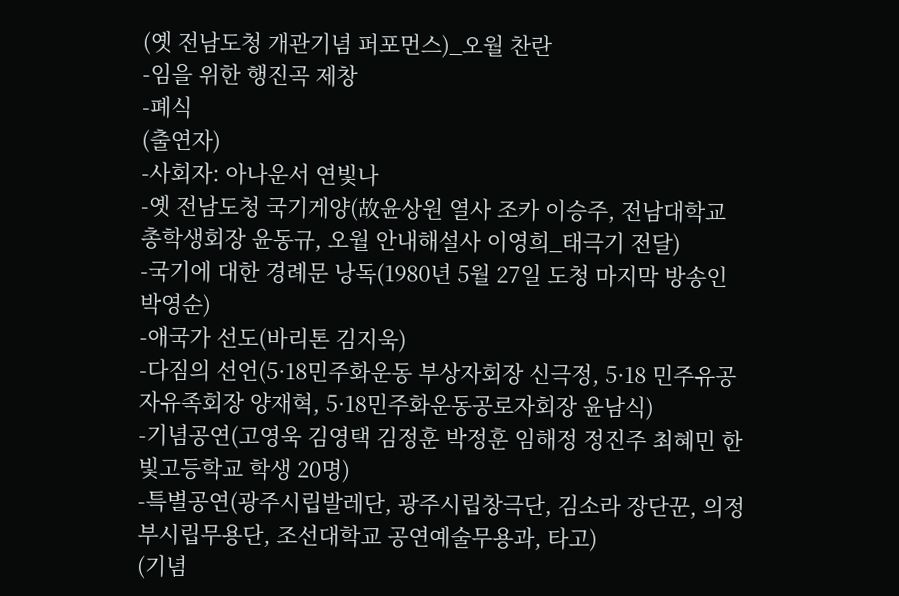(옛 전남도청 개관기념 퍼포먼스)_오월 찬란
-임을 위한 행진곡 제창
-폐식
(출연자)
-사회자: 아나운서 연빛나
-옛 전남도청 국기게양(故윤상원 열사 조카 이승주, 전남대학교 총학생회장 윤동규, 오월 안내해설사 이영희_태극기 전달)
-국기에 대한 경례문 낭독(1980년 5월 27일 도청 마지막 방송인 박영순)
-애국가 선도(바리톤 김지욱)
-다짐의 선언(5·18민주화운동 부상자회장 신극정, 5·18 민주유공자유족회장 양재혁, 5·18민주화운동공로자회장 윤남식)
-기념공연(고영욱 김영택 김정훈 박정훈 임해정 정진주 최혜민 한빛고등학교 학생 20명)
-특별공연(광주시립발레단, 광주시립창극단, 김소라 장단꾼, 의정부시립무용단, 조선대학교 공연예술무용과, 타고)
(기념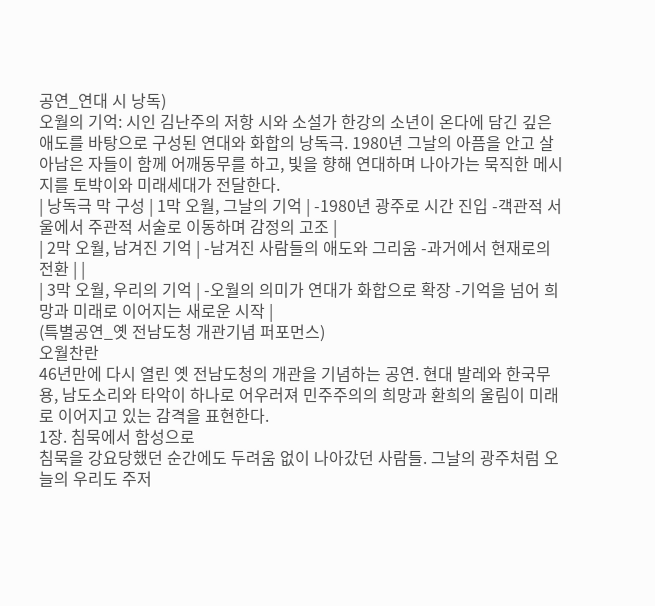공연_연대 시 낭독)
오월의 기억: 시인 김난주의 저항 시와 소설가 한강의 소년이 온다에 담긴 깊은 애도를 바탕으로 구성된 연대와 화합의 낭독극. 1980년 그날의 아픔을 안고 살아남은 자들이 함께 어깨동무를 하고, 빛을 향해 연대하며 나아가는 묵직한 메시지를 토박이와 미래세대가 전달한다.
| 낭독극 막 구성 | 1막 오월, 그날의 기억 | -1980년 광주로 시간 진입 -객관적 서울에서 주관적 서술로 이동하며 감정의 고조 |
| 2막 오월, 남겨진 기억 | -남겨진 사람들의 애도와 그리움 -과거에서 현재로의 전환 | |
| 3막 오월, 우리의 기억 | -오월의 의미가 연대가 화합으로 확장 -기억을 넘어 희망과 미래로 이어지는 새로운 시작 |
(특별공연_옛 전남도청 개관기념 퍼포먼스)
오월찬란
46년만에 다시 열린 옛 전남도청의 개관을 기념하는 공연. 현대 발레와 한국무용, 남도소리와 타악이 하나로 어우러져 민주주의의 희망과 환희의 울림이 미래로 이어지고 있는 감격을 표현한다.
1장. 침묵에서 함성으로
침묵을 강요당했던 순간에도 두려움 없이 나아갔던 사람들. 그날의 광주처럼 오늘의 우리도 주저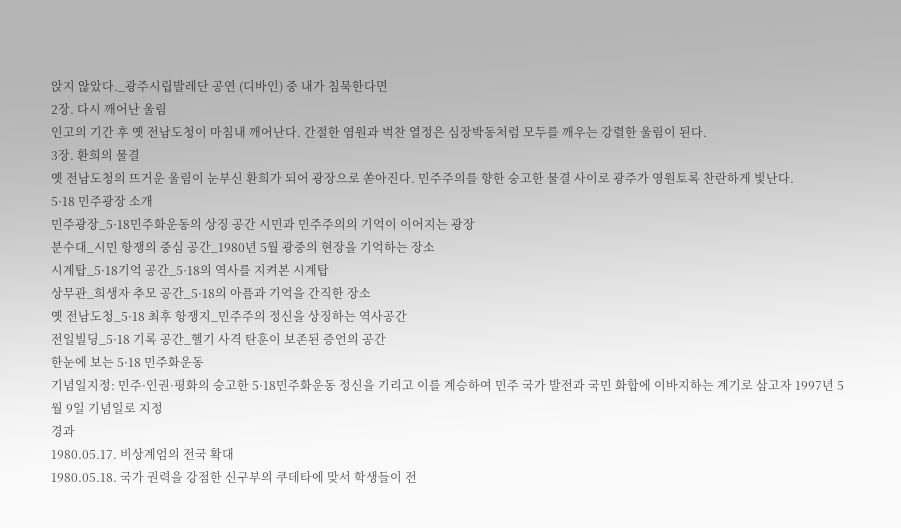앉지 않았다._광주시립발레단 공연 (디바인) 중 내가 침묵한다면
2장. 다시 깨어난 울림
인고의 기간 후 옛 전남도청이 마침내 깨어난다. 간절한 염원과 벅찬 열정은 심장박동처럼 모두를 깨우는 강렬한 울림이 된다.
3장. 환희의 물결
옛 전남도청의 뜨거운 울림이 눈부신 환희가 되어 광장으로 쏟아진다. 민주주의를 향한 숭고한 물결 사이로 광주가 영원토록 찬란하게 빛난다.
5·18 민주광장 소개
민주광장_5·18민주화운동의 상징 공간 시민과 민주주의의 기억이 이어지는 광장
분수대_시민 항쟁의 중심 공간_1980년 5월 광중의 현장을 기억하는 장소
시계탑_5·18기억 공간_5·18의 역사를 지켜본 시계탑
상무관_희생자 추모 공간_5·18의 아픔과 기억을 간직한 장소
옛 전남도청_5·18 최후 항쟁지_민주주의 정신을 상징하는 역사공간
전일빌딩_5·18 기록 공간_헬기 사격 탄훈이 보존된 증언의 공간
한눈에 보는 5·18 민주화운동
기념일지정: 민주·인권·평화의 숭고한 5·18민주화운동 정신을 기리고 이를 계승하여 민주 국가 발전과 국민 화합에 이바지하는 계기로 삼고자 1997년 5월 9일 기념일로 지정
경과
1980.05.17. 비상계엄의 전국 확대
1980.05.18. 국가 권력을 강점한 신구부의 쿠데타에 맞서 학생들이 전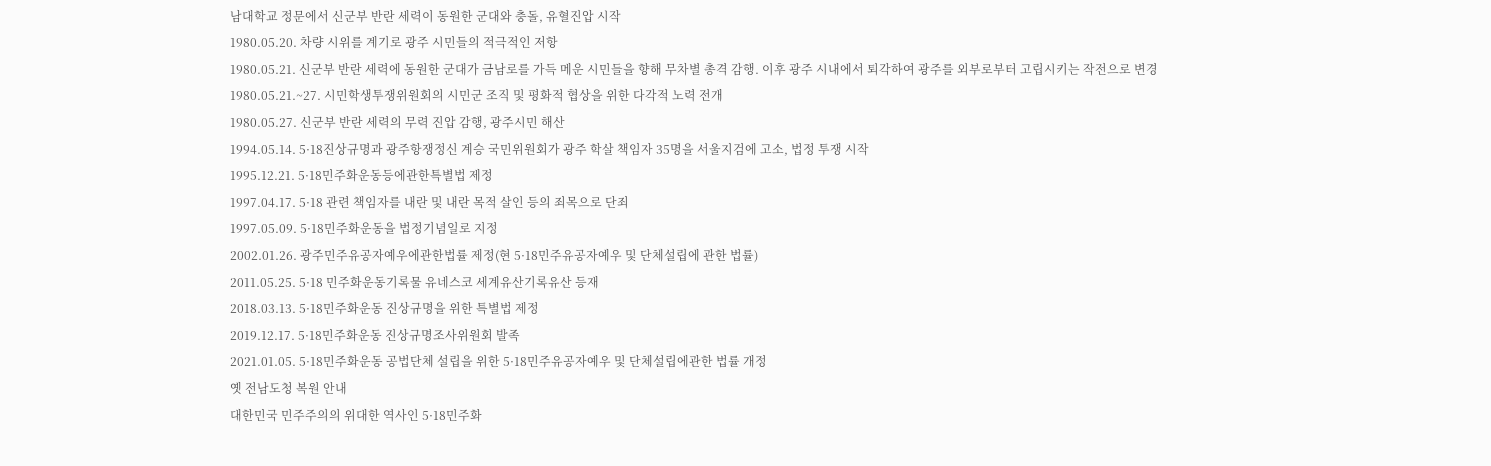남대학교 정문에서 신군부 반란 세력이 동원한 군대와 충돌, 유혈진압 시작
1980.05.20. 차량 시위를 계기로 광주 시민들의 적극적인 저항
1980.05.21. 신군부 반란 세력에 동원한 군대가 금남로를 가득 메운 시민들을 향해 무차별 총격 감행. 이후 광주 시내에서 퇴각하여 광주를 외부로부터 고립시키는 작전으로 변경
1980.05.21.~27. 시민학생투쟁위원회의 시민군 조직 및 평화적 협상을 위한 다각적 노력 전개
1980.05.27. 신군부 반란 세력의 무력 진압 감행, 광주시민 해산
1994.05.14. 5·18진상규명과 광주항쟁정신 계승 국민위원회가 광주 학살 책임자 35명을 서울지검에 고소, 법정 투쟁 시작
1995.12.21. 5·18민주화운동등에관한특별법 제정
1997.04.17. 5·18 관련 책임자를 내란 및 내란 목적 살인 등의 죄목으로 단죄
1997.05.09. 5·18민주화운동을 법정기념일로 지정
2002.01.26. 광주민주유공자예우에관한법률 제정(현 5·18민주유공자예우 및 단체설립에 관한 법률)
2011.05.25. 5·18 민주화운동기록물 유네스코 세계유산기록유산 등재
2018.03.13. 5·18민주화운동 진상규명을 위한 특별법 제정
2019.12.17. 5·18민주화운동 진상규명조사위원회 발족
2021.01.05. 5·18민주화운동 공법단체 설립을 위한 5·18민주유공자예우 및 단체설립에관한 법률 개정
옛 전남도청 복원 안내
대한민국 민주주의의 위대한 역사인 5·18민주화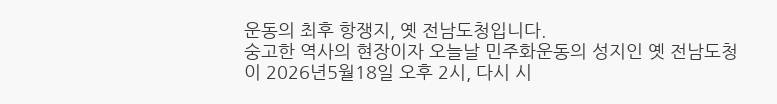운동의 최후 항쟁지, 옛 전남도청입니다.
숭고한 역사의 현장이자 오늘날 민주화운동의 성지인 옛 전남도청이 2026년5월18일 오후 2시, 다시 시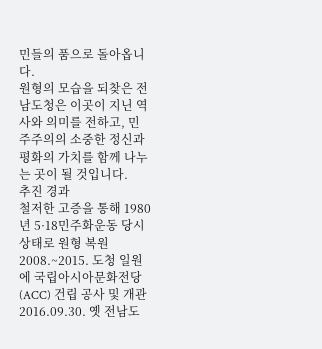민들의 품으로 돌아옵니다.
원형의 모습을 되찾은 전남도청은 이곳이 지닌 역사와 의미를 전하고, 민주주의의 소중한 정신과 평화의 가치를 함께 나누는 곳이 될 것입니다.
추진 경과
철저한 고증을 통해 1980년 5·18민주화운동 당시 상태로 원형 복원
2008.~2015. 도청 일원에 국립아시아문화전당(ACC) 건립 공사 및 개관
2016.09.30. 옛 전남도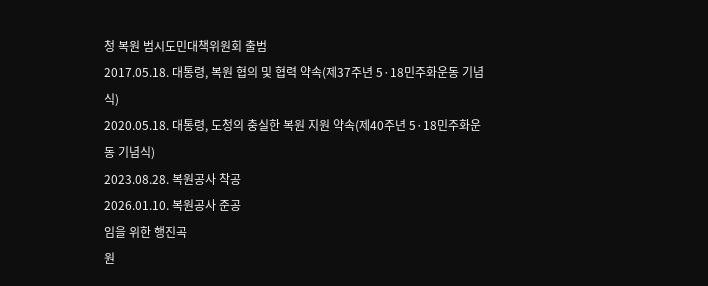청 복원 범시도민대책위원회 출범
2017.05.18. 대통령, 복원 협의 및 협력 약속(제37주년 5·18민주화운동 기념식)
2020.05.18. 대통령, 도청의 충실한 복원 지원 약속(제40주년 5·18민주화운동 기념식)
2023.08.28. 복원공사 착공
2026.01.10. 복원공사 준공
임을 위한 행진곡
원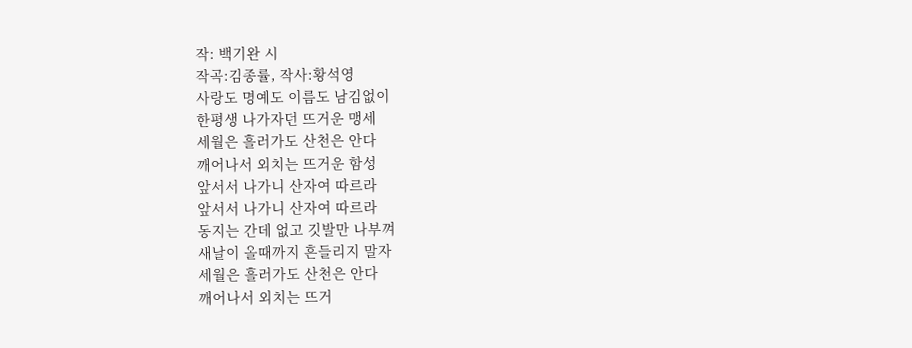작: 백기완 시
작곡:김종률, 작사:황석영
사랑도 명예도 이름도 남김없이
한평생 나가자던 뜨거운 맹세
세월은 흘러가도 산천은 안다
깨어나서 외치는 뜨거운 함성
앞서서 나가니 산자여 따르라
앞서서 나가니 산자여 따르라
동지는 간데 없고 깃발만 나부껴
새날이 올때까지 흔들리지 말자
세월은 흘러가도 산천은 안다
깨어나서 외치는 뜨거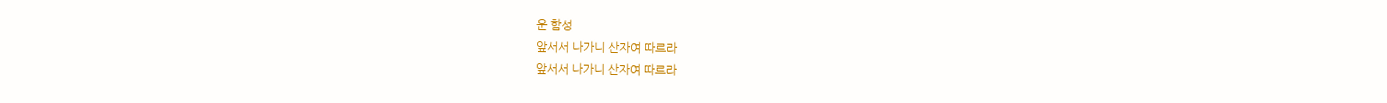운 함성
앞서서 나가니 산자여 따르라
앞서서 나가니 산자여 따르라